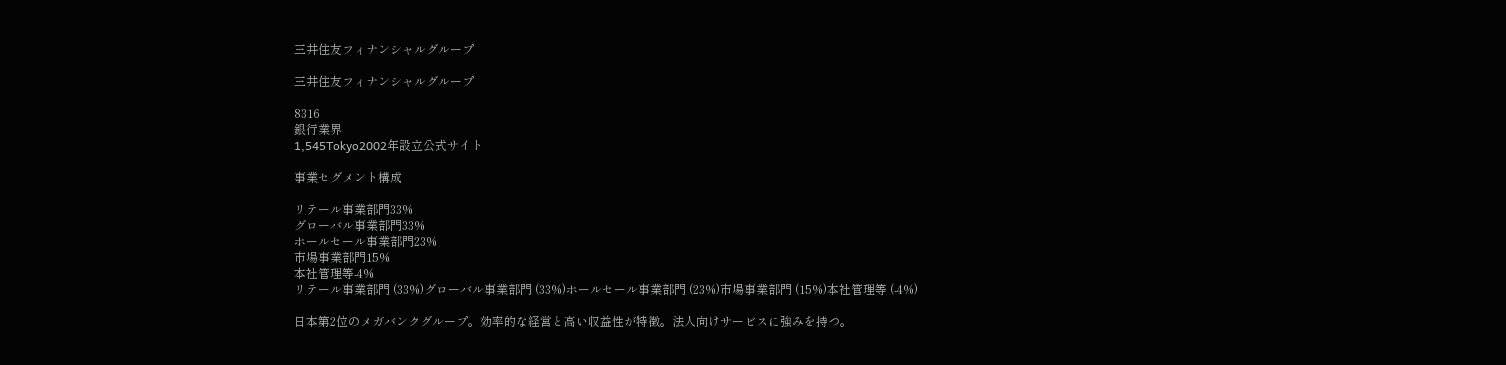三井住友フィナンシャルグループ

三井住友フィナンシャルグループ

8316
銀行業界
1,545Tokyo2002年設立公式サイト

事業セグメント構成

リテール事業部門33%
グローバル事業部門33%
ホールセール事業部門23%
市場事業部門15%
本社管理等-4%
リテール事業部門 (33%)グローバル事業部門 (33%)ホールセール事業部門 (23%)市場事業部門 (15%)本社管理等 (-4%)

日本第2位のメガバンクグループ。効率的な経営と高い収益性が特徴。法人向けサービスに強みを持つ。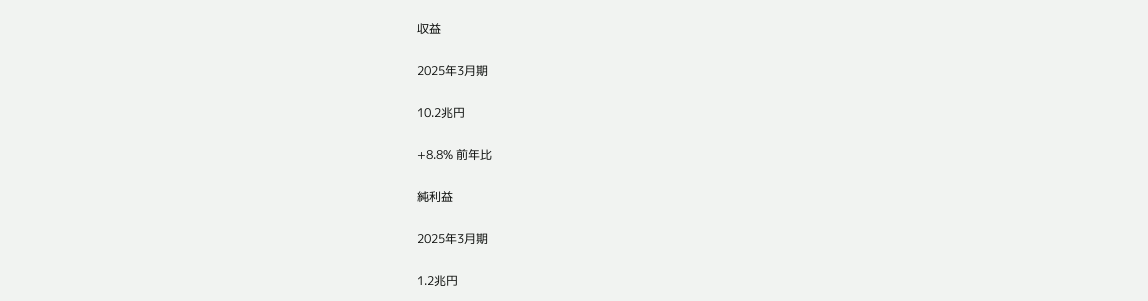収益

2025年3月期

10.2兆円

+8.8% 前年比

純利益

2025年3月期

1.2兆円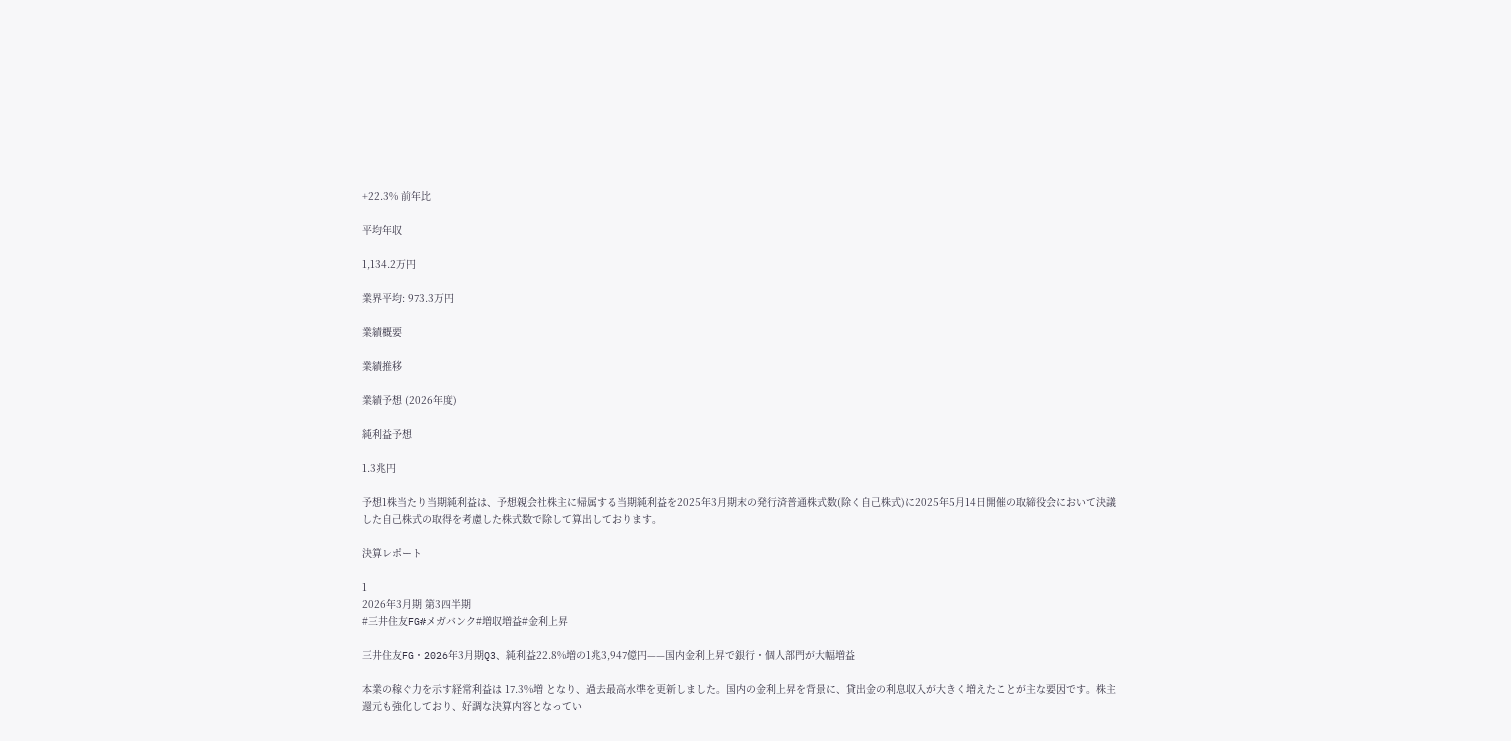+22.3% 前年比

平均年収

1,134.2万円

業界平均: 973.3万円

業績概要

業績推移

業績予想 (2026年度)

純利益予想

1.3兆円

予想1株当たり当期純利益は、予想親会社株主に帰属する当期純利益を2025年3月期末の発行済普通株式数(除く自己株式)に2025年5月14日開催の取締役会において決議した自己株式の取得を考慮した株式数で除して算出しております。

決算レポート

1
2026年3月期 第3四半期
#三井住友FG#メガバンク#増収増益#金利上昇

三井住友FG・2026年3月期Q3、純利益22.8%増の1兆3,947億円——国内金利上昇で銀行・個人部門が大幅増益

本業の稼ぐ力を示す経常利益は 17.3%増 となり、過去最高水準を更新しました。国内の金利上昇を背景に、貸出金の利息収入が大きく増えたことが主な要因です。株主還元も強化しており、好調な決算内容となってい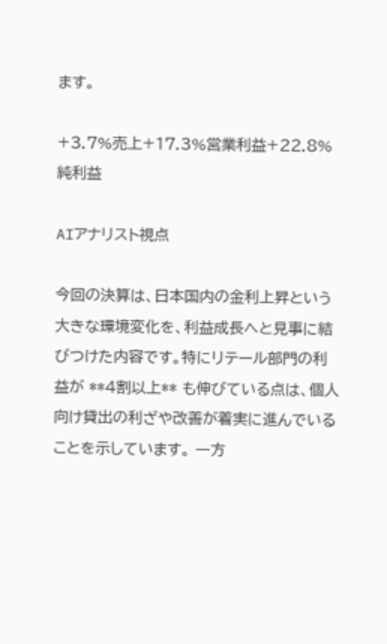ます。

+3.7%売上+17.3%営業利益+22.8%純利益

AIアナリスト視点

今回の決算は、日本国内の金利上昇という大きな環境変化を、利益成長へと見事に結びつけた内容です。特にリテール部門の利益が **4割以上** も伸びている点は、個人向け貸出の利ざや改善が着実に進んでいることを示しています。 一方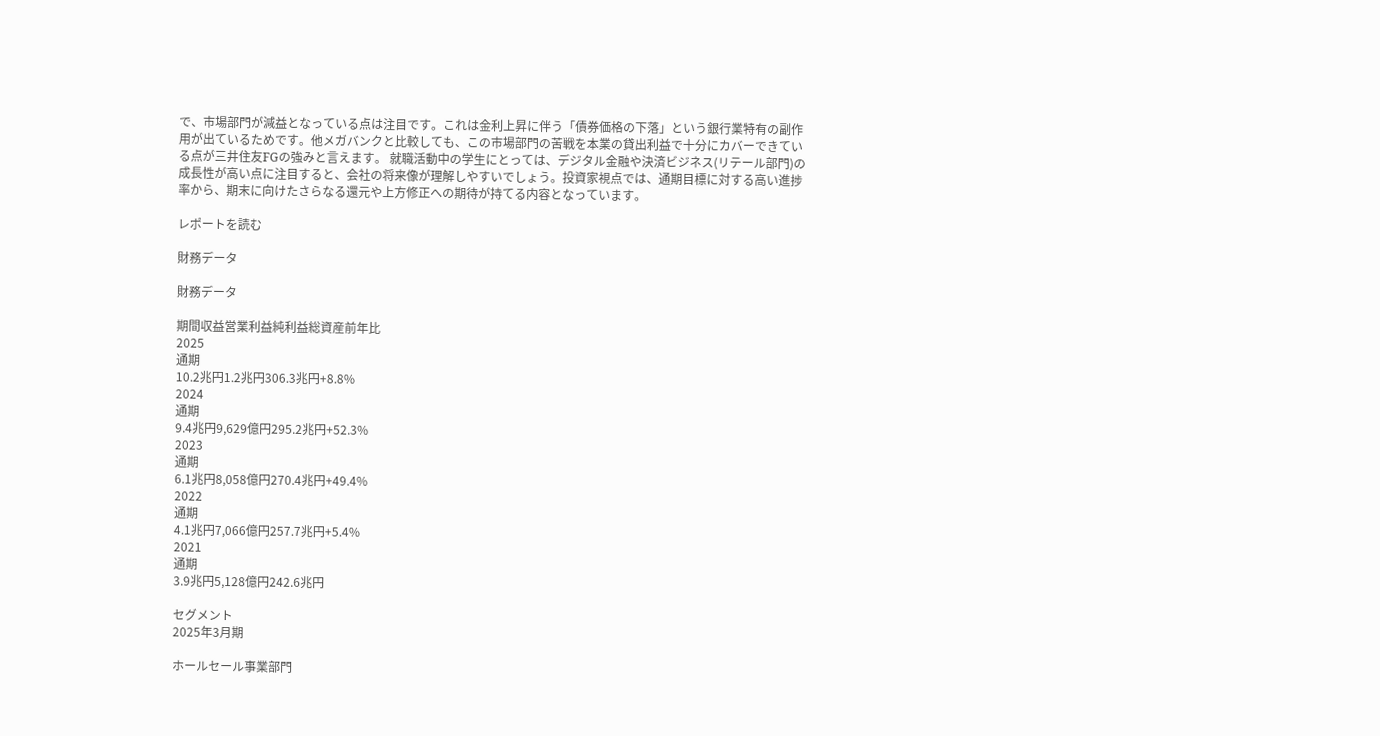で、市場部門が減益となっている点は注目です。これは金利上昇に伴う「債券価格の下落」という銀行業特有の副作用が出ているためです。他メガバンクと比較しても、この市場部門の苦戦を本業の貸出利益で十分にカバーできている点が三井住友FGの強みと言えます。 就職活動中の学生にとっては、デジタル金融や決済ビジネス(リテール部門)の成長性が高い点に注目すると、会社の将来像が理解しやすいでしょう。投資家視点では、通期目標に対する高い進捗率から、期末に向けたさらなる還元や上方修正への期待が持てる内容となっています。

レポートを読む

財務データ

財務データ

期間収益営業利益純利益総資産前年比
2025
通期
10.2兆円1.2兆円306.3兆円+8.8%
2024
通期
9.4兆円9,629億円295.2兆円+52.3%
2023
通期
6.1兆円8,058億円270.4兆円+49.4%
2022
通期
4.1兆円7,066億円257.7兆円+5.4%
2021
通期
3.9兆円5,128億円242.6兆円

セグメント
2025年3月期

ホールセール事業部門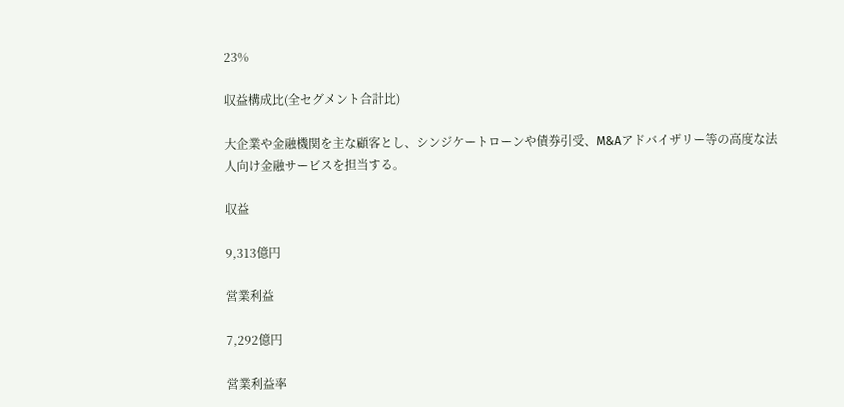23%

収益構成比(全セグメント合計比)

大企業や金融機関を主な顧客とし、シンジケートローンや債券引受、M&Aアドバイザリー等の高度な法人向け金融サービスを担当する。

収益

9,313億円

営業利益

7,292億円

営業利益率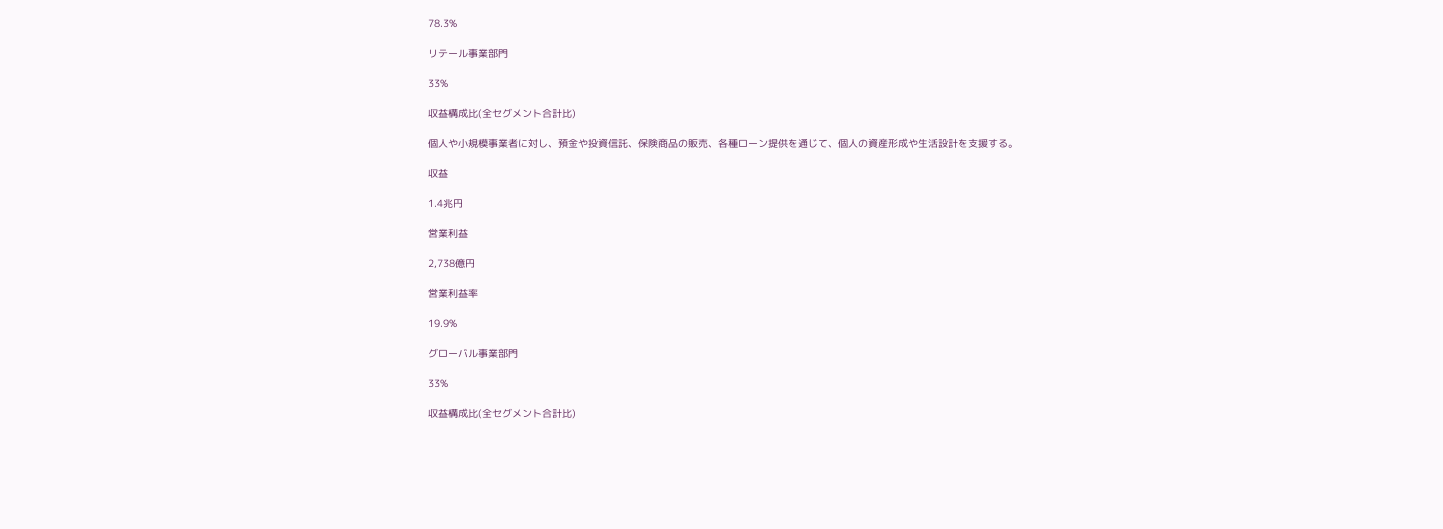78.3%

リテール事業部門

33%

収益構成比(全セグメント合計比)

個人や小規模事業者に対し、預金や投資信託、保険商品の販売、各種ローン提供を通じて、個人の資産形成や生活設計を支援する。

収益

1.4兆円

営業利益

2,738億円

営業利益率

19.9%

グローバル事業部門

33%

収益構成比(全セグメント合計比)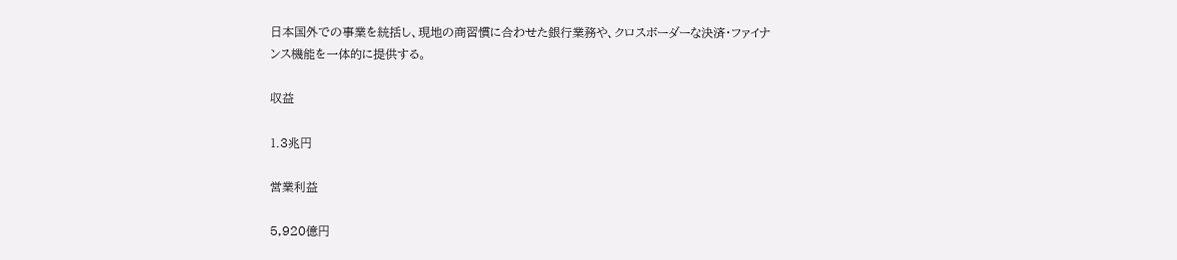日本国外での事業を統括し、現地の商習慣に合わせた銀行業務や、クロスボーダーな決済・ファイナンス機能を一体的に提供する。

収益

1.3兆円

営業利益

5,920億円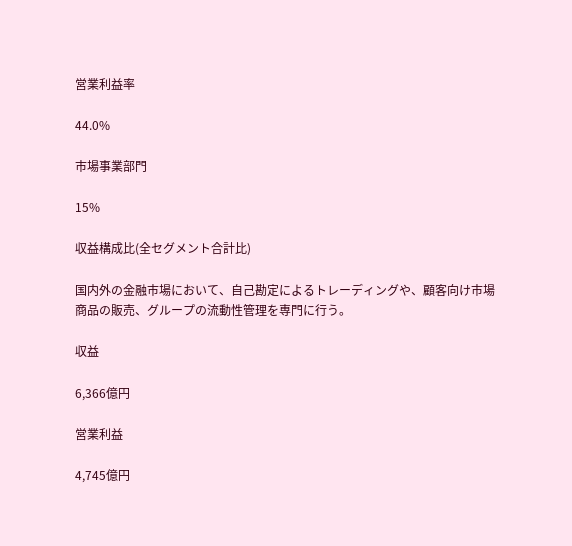営業利益率

44.0%

市場事業部門

15%

収益構成比(全セグメント合計比)

国内外の金融市場において、自己勘定によるトレーディングや、顧客向け市場商品の販売、グループの流動性管理を専門に行う。

収益

6,366億円

営業利益

4,745億円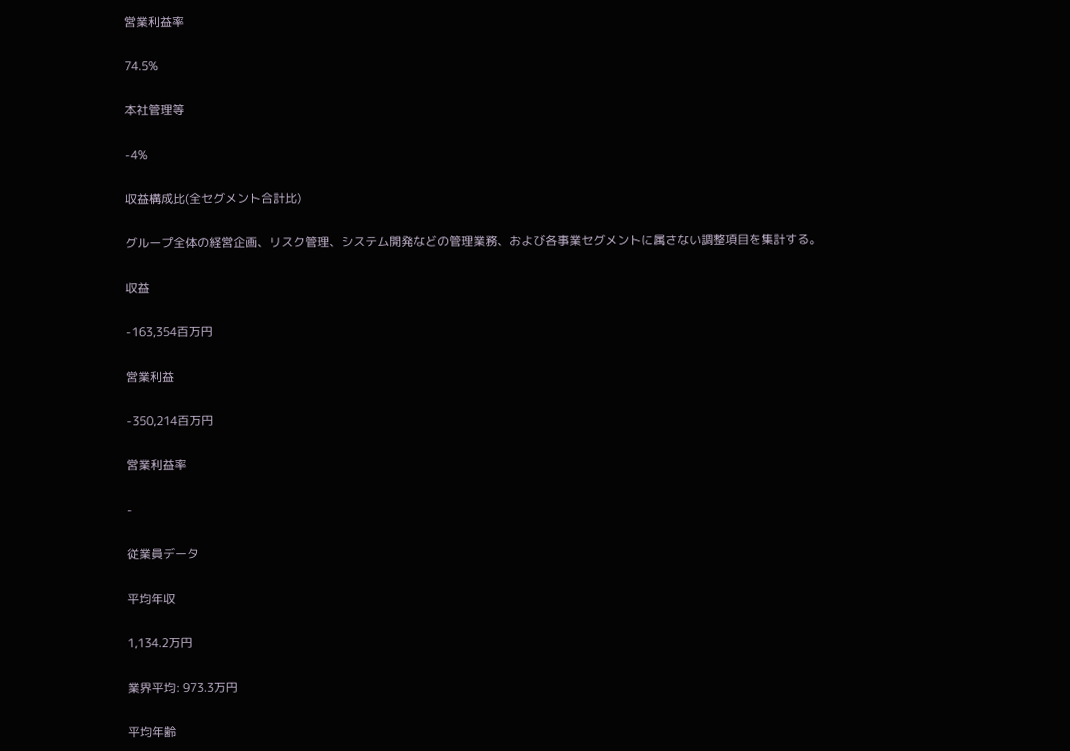営業利益率

74.5%

本社管理等

-4%

収益構成比(全セグメント合計比)

グループ全体の経営企画、リスク管理、システム開発などの管理業務、および各事業セグメントに属さない調整項目を集計する。

収益

-163,354百万円

営業利益

-350,214百万円

営業利益率

-

従業員データ

平均年収

1,134.2万円

業界平均: 973.3万円

平均年齢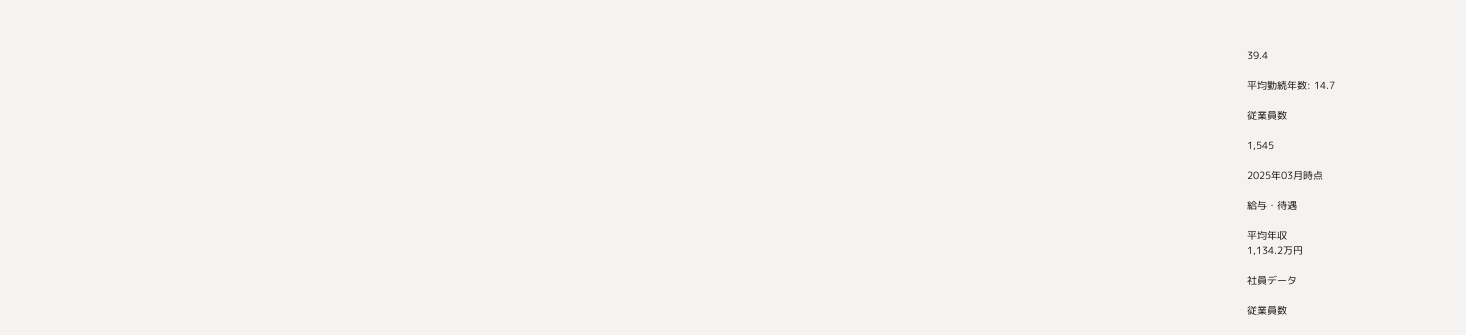39.4

平均勤続年数: 14.7

従業員数

1,545

2025年03月時点

給与・待遇

平均年収
1,134.2万円

社員データ

従業員数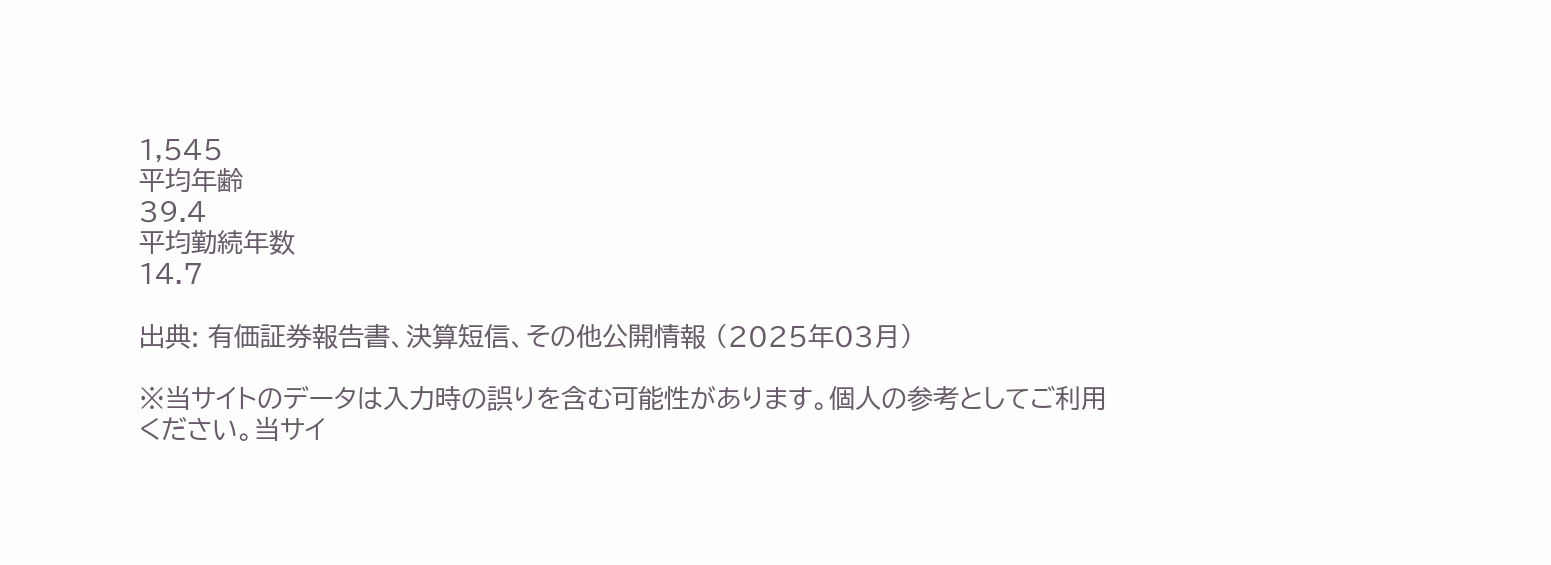1,545
平均年齢
39.4
平均勤続年数
14.7

出典: 有価証券報告書、決算短信、その他公開情報 (2025年03月)

※当サイトのデータは入力時の誤りを含む可能性があります。個人の参考としてご利用ください。当サイ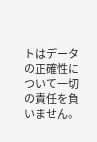トはデータの正確性について一切の責任を負いません。